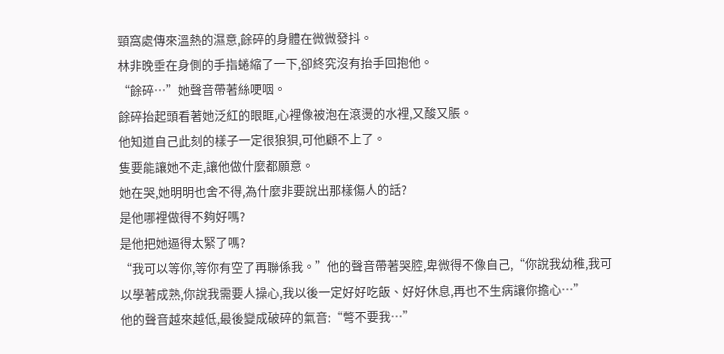頸窩處傳來溫熱的濕意,餘碎的身體在微微發抖。
林非晚垂在身側的手指蜷縮了一下,卻終究沒有抬手回抱他。
“餘碎…”她聲音帶著絲哽咽。
餘碎抬起頭看著她泛紅的眼眶,心裡像被泡在滾燙的水裡,又酸又脹。
他知道自己此刻的樣子一定很狼狽,可他顧不上了。
隻要能讓她不走,讓他做什麼都願意。
她在哭,她明明也舍不得,為什麼非要說出那樣傷人的話?
是他哪裡做得不夠好嗎?
是他把她逼得太緊了嗎?
“我可以等你,等你有空了再聯係我。”他的聲音帶著哭腔,卑微得不像自己,“你說我幼稚,我可以學著成熟,你說我需要人操心,我以後一定好好吃飯、好好休息,再也不生病讓你擔心…”
他的聲音越來越低,最後變成破碎的氣音:“彆不要我…”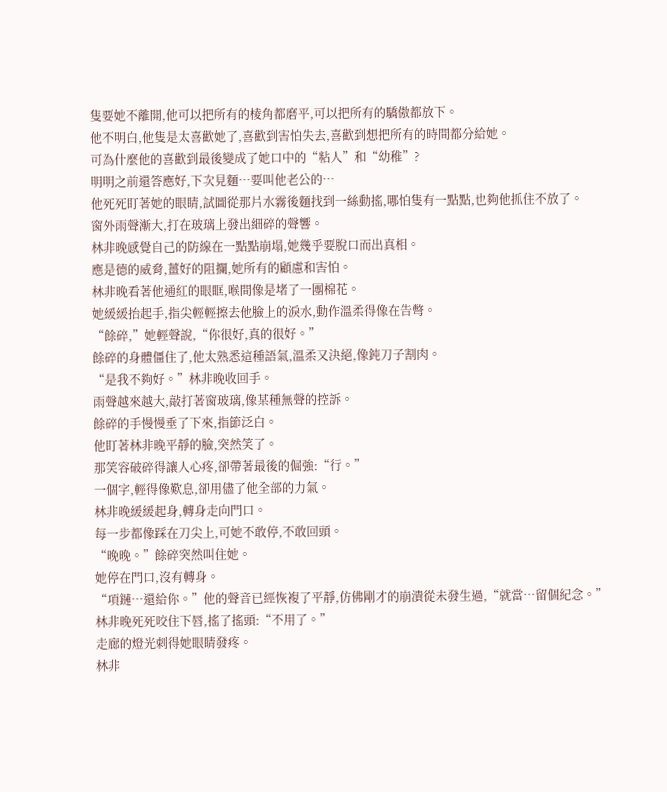隻要她不離開,他可以把所有的棱角都磨平,可以把所有的驕傲都放下。
他不明白,他隻是太喜歡她了,喜歡到害怕失去,喜歡到想把所有的時間都分給她。
可為什麼他的喜歡到最後變成了她口中的“粘人”和“幼稚”?
明明之前還答應好,下次見麵…要叫他老公的…
他死死盯著她的眼睛,試圖從那片水霧後麵找到一絲動搖,哪怕隻有一點點,也夠他抓住不放了。
窗外雨聲漸大,打在玻璃上發出細碎的聲響。
林非晚感覺自己的防線在一點點崩塌,她幾乎要脫口而出真相。
應是德的威脅,薑好的阻攔,她所有的顧慮和害怕。
林非晚看著他通紅的眼眶,喉間像是堵了一團棉花。
她緩緩抬起手,指尖輕輕擦去他臉上的淚水,動作溫柔得像在告彆。
“餘碎,”她輕聲說,“你很好,真的很好。”
餘碎的身體僵住了,他太熟悉這種語氣,溫柔又決絕,像鈍刀子割肉。
“是我不夠好。”林非晚收回手。
雨聲越來越大,敲打著窗玻璃,像某種無聲的控訴。
餘碎的手慢慢垂了下來,指節泛白。
他盯著林非晚平靜的臉,突然笑了。
那笑容破碎得讓人心疼,卻帶著最後的倔強:“行。”
一個字,輕得像歎息,卻用儘了他全部的力氣。
林非晚緩緩起身,轉身走向門口。
每一步都像踩在刀尖上,可她不敢停,不敢回頭。
“晚晚。”餘碎突然叫住她。
她停在門口,沒有轉身。
“項鏈…還給你。”他的聲音已經恢複了平靜,仿佛剛才的崩潰從未發生過,“就當…留個紀念。”
林非晚死死咬住下唇,搖了搖頭:“不用了。”
走廊的燈光刺得她眼睛發疼。
林非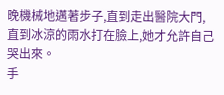晚機械地邁著步子,直到走出醫院大門,直到冰涼的雨水打在臉上,她才允許自己哭出來。
手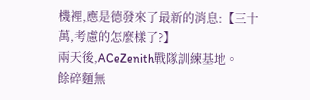機裡,應是德發來了最新的消息:【三十萬,考慮的怎麼樣了?】
兩天後,ACeZenith戰隊訓練基地。
餘碎麵無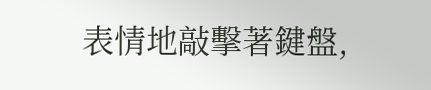表情地敲擊著鍵盤,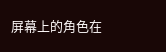屏幕上的角色在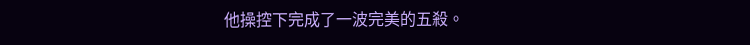他操控下完成了一波完美的五殺。